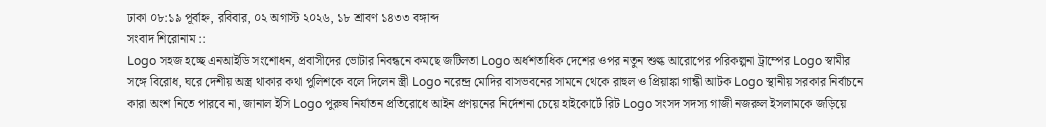ঢাকা ০৮:১৯ পূর্বাহ্ন, রবিবার, ০২ অগাস্ট ২০২৬, ১৮ শ্রাবণ ১৪৩৩ বঙ্গাব্দ
সংবাদ শিরোনাম ::
Logo সহজ হচ্ছে এনআইডি সংশোধন, প্রবাসীদের ভোটার নিবন্ধনে কমছে জটিলতা Logo অর্ধশতাধিক দেশের ওপর নতুন শুল্ক আরোপের পরিকল্পনা ট্রাম্পের Logo স্বামীর সঙ্গে বিরোধ, ঘরে দেশীয় অস্ত্র থাকার কথা পুলিশকে বলে দিলেন স্ত্রী Logo নরেন্দ্র মোদির বাসভবনের সামনে থেকে রাহুল ও প্রিয়াঙ্কা গান্ধী আটক Logo স্থানীয় সরকার নির্বাচনে কারা অংশ নিতে পারবে না, জানাল ইসি Logo পুরুষ নির্যাতন প্রতিরোধে আইন প্রণয়নের নির্দেশনা চেয়ে হাইকোর্টে রিট Logo সংসদ সদস্য গাজী নজরুল ইসলামকে জড়িয়ে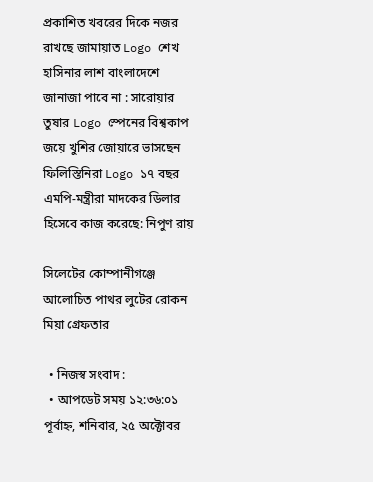প্রকাশিত খবরের দিকে নজর রাখছে জামায়াত Logo শেখ হাসিনার লাশ বাংলাদেশে জানাজা পাবে না : সারোয়ার তুষার Logo স্পেনের বিশ্বকাপ জয়ে খুশির জোয়ারে ভাসছেন ফিলিস্তিনিরা Logo ১৭ বছর এমপি-মন্ত্রীরা মাদকের ডিলার হিসেবে কাজ করেছে: নিপুণ রায়

সিলেটের কোম্পানীগঞ্জে আলোচিত পাথর লুটের রোকন মিয়া গ্রেফতার

  • নিজস্ব সংবাদ :
  • আপডেট সময় ১২:৩৬:০১ পূর্বাহ্ন, শনিবার, ২৫ অক্টোবর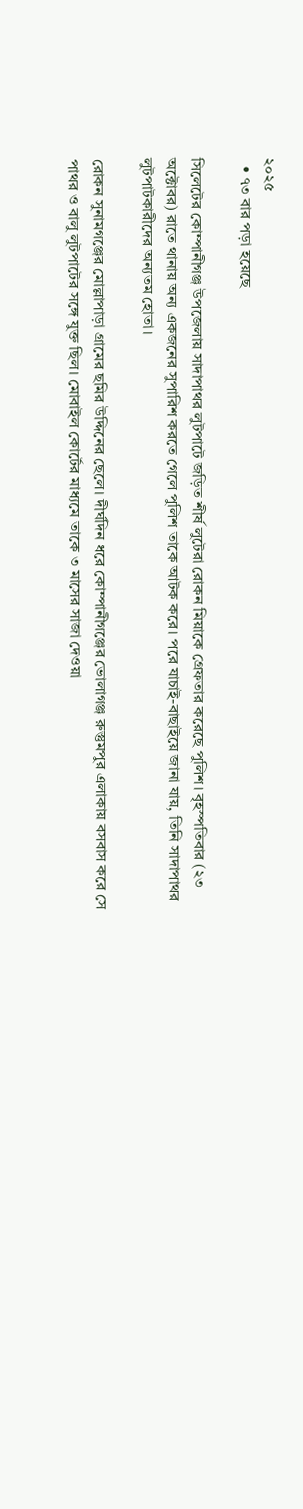২০২৫
  • ৭৩ বার পড়া হয়েছে

সিলেটের কোম্পানীগঞ্জ উপজেলায় সাদাপাথর লুটপাটে জড়িত শীর্ষ লুটেরা রোকন মিয়াকে গ্রেফতার করেছে পুলিশ। বৃহস্পতিবার (২৩ অক্টোবর) রাতে থানায় অন্য একজনের সুপারিশ করতে গেলে পুলিশ তাকে আটক করে। পরে যাচাই-বাছাইয়ে জানা যায়, তিনি সাদাপাথর লুটপাটকারীদের অন্যতম হোতা।

রোকন সুনামগঞ্জের মোল্লাপাড়া গ্রামের ছমির উদ্দিনের ছেলে। দীর্ঘদিন ধরে কোম্পানীগঞ্জের ভোলাগঞ্জ রুস্তুমপুর এলাকায় বসবাস করে সে পাথর ও বালু লুটপাটের সঙ্গে যুক্ত ছিল। মোবাইল কোর্টের মাধ্যমে তাকে ৩ মাসের সাজা দেওয়া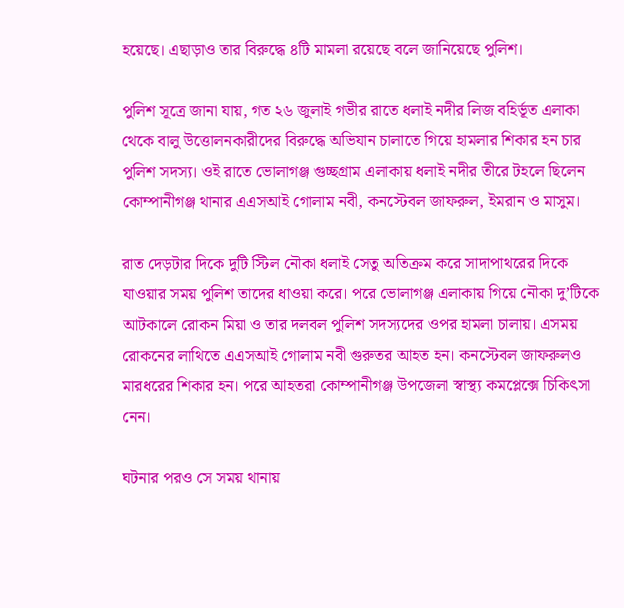হয়েছে। এছাড়াও তার বিরুদ্ধে ৪টি মামলা রয়েছে বলে জানিয়েছে পুলিশ।

পুলিশ সূত্রে জানা যায়, গত ২৬ জুলাই গভীর রাতে ধলাই নদীর লিজ বহির্ভূত এলাকা থেকে বালু উত্তোলনকারীদের বিরুদ্ধে অভিযান চালাতে গিয়ে হামলার শিকার হন চার পুলিশ সদস্য। ওই রাতে ভোলাগঞ্জ গুচ্ছগ্রাম এলাকায় ধলাই নদীর তীরে টহলে ছিলেন কোম্পানীগঞ্জ থানার এএসআই গোলাম নবী, কনস্টেবল জাফরুল, ইমরান ও মাসুম।

রাত দেড়টার দিকে দুটি স্টিল নৌকা ধলাই সেতু অতিক্রম করে সাদাপাথরের দিকে যাওয়ার সময় পুলিশ তাদের ধাওয়া করে। পরে ভোলাগঞ্জ এলাকায় গিয়ে নৌকা দু’টিকে আটকালে রোকন মিয়া ও তার দলবল পুলিশ সদস্যদের ওপর হামলা চালায়। এসময় রোকনের লাথিতে এএসআই গোলাম নবী গুরুতর আহত হন। কনস্টেবল জাফরুলও মারধরের শিকার হন। পরে আহতরা কোম্পানীগঞ্জ উপজেলা স্বাস্থ্য কমপ্লেক্সে চিকিৎসা নেন।

ঘটনার পরও সে সময় থানায়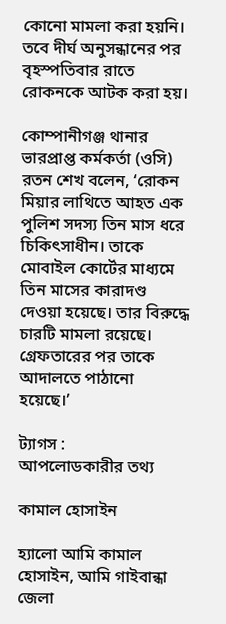কোনো মামলা করা হয়নি। তবে দীর্ঘ অনুসন্ধানের পর বৃহস্পতিবার রাতে রোকনকে আটক করা হয়।

কোম্পানীগঞ্জ থানার ভারপ্রাপ্ত কর্মকর্তা (ওসি) রতন শেখ বলেন, ‘রোকন মিয়ার লাথিতে আহত এক পুলিশ সদস্য তিন মাস ধরে চিকিৎসাধীন। তাকে মোবাইল কোর্টের মাধ্যমে তিন মাসের কারাদণ্ড দেওয়া হয়েছে। তার বিরুদ্ধে চারটি মামলা রয়েছে। গ্রেফতারের পর তাকে আদালতে পাঠানো হয়েছে।’

ট্যাগস :
আপলোডকারীর তথ্য

কামাল হোসাইন

হ্যালো আমি কামাল হোসাইন, আমি গাইবান্ধা জেলা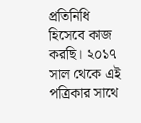প্রতিনিধি হিসেবে কাজ করছি। ২০১৭ সাল থেকে এই পত্রিকার সাথে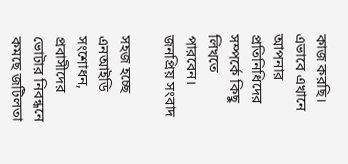কাজ করছি। এভাবে এখানে আপনার প্রতিনিধিদের সম্পর্কে কিছু লিখতে পারবেন।
জনপ্রিয় সংবাদ

সহজ হচ্ছে এনআইডি সংশোধন, প্রবাসীদের ভোটার নিবন্ধনে কমছে জটিলতা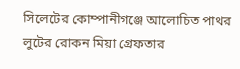সিলেটের কোম্পানীগঞ্জে আলোচিত পাথর লুটের রোকন মিয়া গ্রেফতার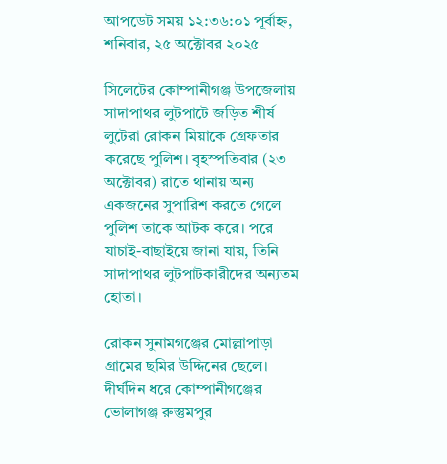আপডেট সময় ১২:৩৬:০১ পূর্বাহ্ন, শনিবার, ২৫ অক্টোবর ২০২৫

সিলেটের কোম্পানীগঞ্জ উপজেলায় সাদাপাথর লুটপাটে জড়িত শীর্ষ লুটেরা রোকন মিয়াকে গ্রেফতার করেছে পুলিশ। বৃহস্পতিবার (২৩ অক্টোবর) রাতে থানায় অন্য একজনের সুপারিশ করতে গেলে পুলিশ তাকে আটক করে। পরে যাচাই-বাছাইয়ে জানা যায়, তিনি সাদাপাথর লুটপাটকারীদের অন্যতম হোতা।

রোকন সুনামগঞ্জের মোল্লাপাড়া গ্রামের ছমির উদ্দিনের ছেলে। দীর্ঘদিন ধরে কোম্পানীগঞ্জের ভোলাগঞ্জ রুস্তুমপুর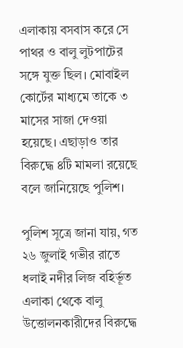এলাকায় বসবাস করে সে পাথর ও বালু লুটপাটের সঙ্গে যুক্ত ছিল। মোবাইল কোর্টের মাধ্যমে তাকে ৩ মাসের সাজা দেওয়া হয়েছে। এছাড়াও তার বিরুদ্ধে ৪টি মামলা রয়েছে বলে জানিয়েছে পুলিশ।

পুলিশ সূত্রে জানা যায়, গত ২৬ জুলাই গভীর রাতে ধলাই নদীর লিজ বহির্ভূত এলাকা থেকে বালু উত্তোলনকারীদের বিরুদ্ধে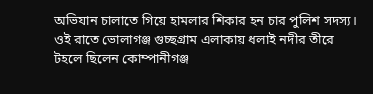অভিযান চালাতে গিয়ে হামলার শিকার হন চার পুলিশ সদস্য। ওই রাতে ভোলাগঞ্জ গুচ্ছগ্রাম এলাকায় ধলাই নদীর তীরে টহলে ছিলেন কোম্পানীগঞ্জ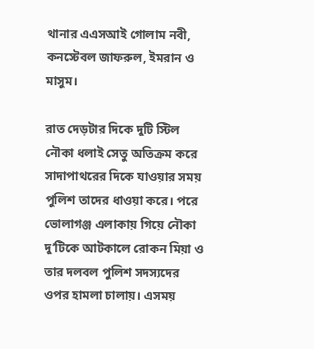থানার এএসআই গোলাম নবী, কনস্টেবল জাফরুল, ইমরান ও মাসুম।

রাত দেড়টার দিকে দুটি স্টিল নৌকা ধলাই সেতু অতিক্রম করে সাদাপাথরের দিকে যাওয়ার সময় পুলিশ তাদের ধাওয়া করে। পরে ভোলাগঞ্জ এলাকায় গিয়ে নৌকা দু’টিকে আটকালে রোকন মিয়া ও তার দলবল পুলিশ সদস্যদের ওপর হামলা চালায়। এসময়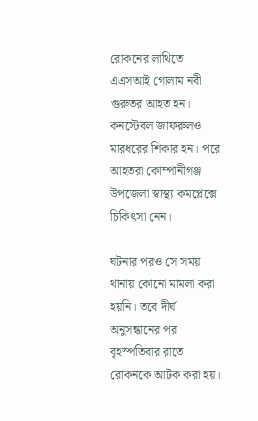রোকনের লাথিতে এএসআই গোলাম নবী গুরুতর আহত হন। কনস্টেবল জাফরুলও মারধরের শিকার হন। পরে আহতরা কোম্পানীগঞ্জ উপজেলা স্বাস্থ্য কমপ্লেক্সে চিকিৎসা নেন।

ঘটনার পরও সে সময় থানায় কোনো মামলা করা হয়নি। তবে দীর্ঘ অনুসন্ধানের পর বৃহস্পতিবার রাতে রোকনকে আটক করা হয়।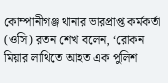কোম্পানীগঞ্জ থানার ভারপ্রাপ্ত কর্মকর্তা (ওসি) রতন শেখ বলেন, ‘রোকন মিয়ার লাথিতে আহত এক পুলিশ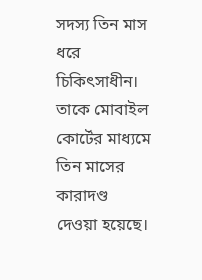সদস্য তিন মাস ধরে চিকিৎসাধীন। তাকে মোবাইল কোর্টের মাধ্যমে তিন মাসের কারাদণ্ড দেওয়া হয়েছে।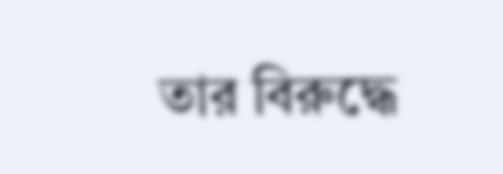তার বিরুদ্ধে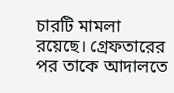চারটি মামলা রয়েছে। গ্রেফতারের পর তাকে আদালতে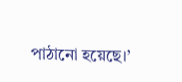পাঠানো হয়েছে।’